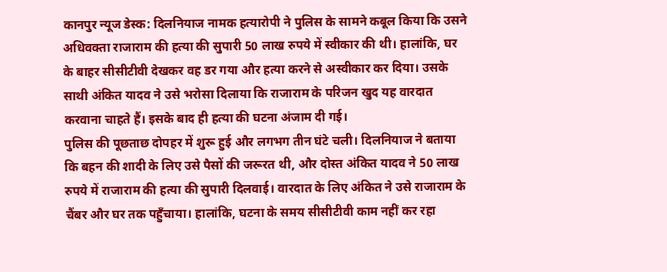कानपुर न्यूज डेस्क: दिलनियाज नामक हत्यारोपी ने पुलिस के सामने कबूल किया कि उसने अधिवक्ता राजाराम की हत्या की सुपारी 50 लाख रुपये में स्वीकार की थी। हालांकि, घर के बाहर सीसीटीवी देखकर वह डर गया और हत्या करने से अस्वीकार कर दिया। उसके साथी अंकित यादव ने उसे भरोसा दिलाया कि राजाराम के परिजन खुद यह वारदात करवाना चाहते हैं। इसके बाद ही हत्या की घटना अंजाम दी गई।
पुलिस की पूछताछ दोपहर में शुरू हुई और लगभग तीन घंटे चली। दिलनियाज ने बताया कि बहन की शादी के लिए उसे पैसों की जरूरत थी, और दोस्त अंकित यादव ने 50 लाख रुपये में राजाराम की हत्या की सुपारी दिलवाई। वारदात के लिए अंकित ने उसे राजाराम के चैंबर और घर तक पहुँचाया। हालांकि, घटना के समय सीसीटीवी काम नहीं कर रहा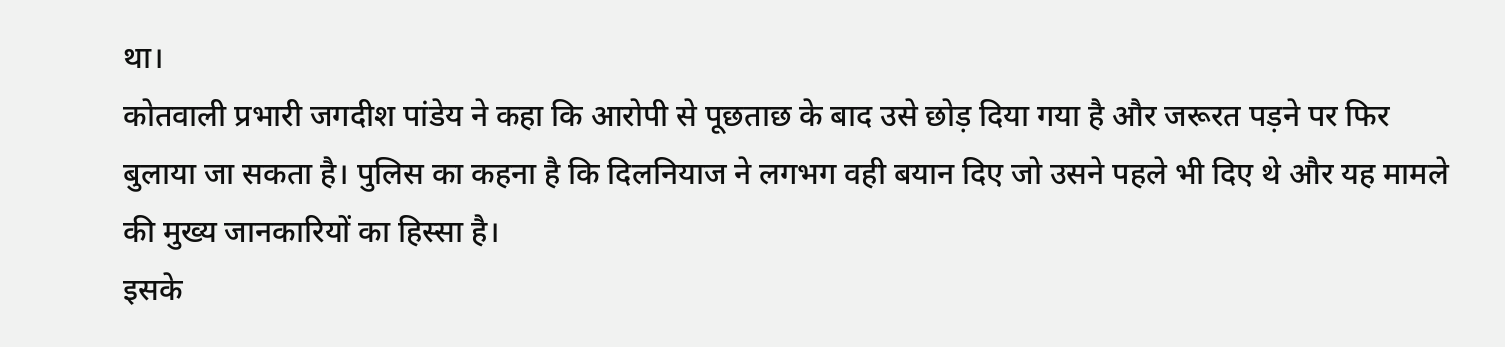था।
कोतवाली प्रभारी जगदीश पांडेय ने कहा कि आरोपी से पूछताछ के बाद उसे छोड़ दिया गया है और जरूरत पड़ने पर फिर बुलाया जा सकता है। पुलिस का कहना है कि दिलनियाज ने लगभग वही बयान दिए जो उसने पहले भी दिए थे और यह मामले की मुख्य जानकारियों का हिस्सा है।
इसके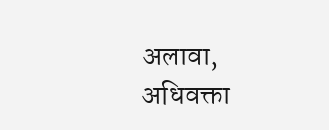अलावा, अधिवक्ता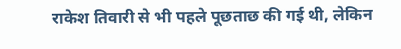राकेश तिवारी से भी पहले पूछताछ की गई थी, लेकिन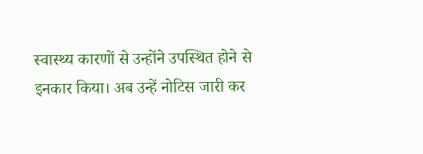स्वास्थ्य कारणों से उन्होंने उपस्थित होने से इनकार किया। अब उन्हें नोटिस जारी कर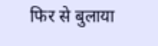फिर से बुलाया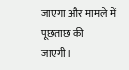जाएगा और मामले में पूछताछ की जाएगी।